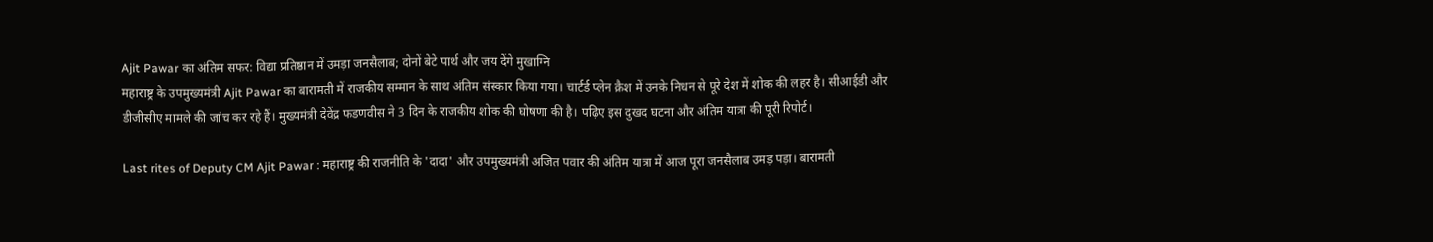Ajit Pawar का अंतिम सफर: विद्या प्रतिष्ठान में उमड़ा जनसैलाब; दोनों बेटे पार्थ और जय देंगे मुखाग्नि
महाराष्ट्र के उपमुख्यमंत्री Ajit Pawar का बारामती में राजकीय सम्मान के साथ अंतिम संस्कार किया गया। चार्टर्ड प्लेन क्रैश में उनके निधन से पूरे देश में शोक की लहर है। सीआईडी और डीजीसीए मामले की जांच कर रहे हैं। मुख्यमंत्री देवेंद्र फडणवीस ने 3 दिन के राजकीय शोक की घोषणा की है। पढ़िए इस दुखद घटना और अंतिम यात्रा की पूरी रिपोर्ट।

Last rites of Deputy CM Ajit Pawar : महाराष्ट्र की राजनीति के 'दादा' और उपमुख्यमंत्री अजित पवार की अंतिम यात्रा में आज पूरा जनसैलाब उमड़ पड़ा। बारामती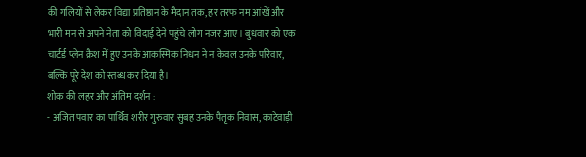की गलियों से लेकर विद्या प्रतिष्ठान के मैदान तक, हर तरफ नम आंखें और भारी मन से अपने नेता को विदाई देने पहुंचे लोग नजर आए। बुधवार को एक चार्टर्ड प्लेन क्रैश में हुए उनके आकस्मिक निधन ने न केवल उनके परिवार, बल्कि पूरे देश को स्तब्ध कर दिया है।
शोक की लहर और अंतिम दर्शन :
- अजित पवार का पार्थिव शरीर गुरुवार सुबह उनके पैतृक निवास, काटेवाड़ी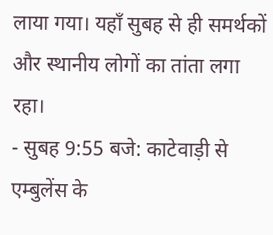लाया गया। यहाँ सुबह से ही समर्थकों और स्थानीय लोगों का तांता लगा रहा।
- सुबह 9:55 बजे: काटेवाड़ी से एम्बुलेंस के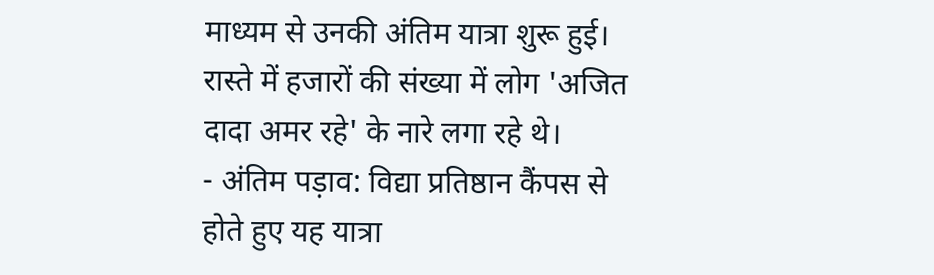माध्यम से उनकी अंतिम यात्रा शुरू हुई। रास्ते में हजारों की संख्या में लोग 'अजित दादा अमर रहे' के नारे लगा रहे थे।
- अंतिम पड़ाव: विद्या प्रतिष्ठान कैंपस से होते हुए यह यात्रा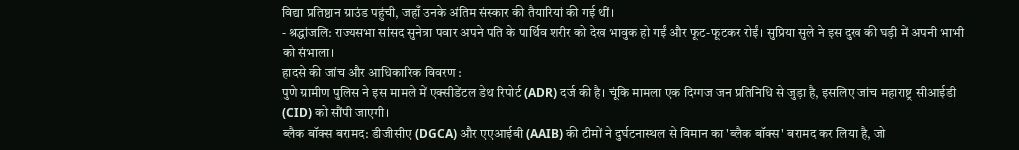विद्या प्रतिष्ठान ग्राउंड पहुंची, जहाँ उनके अंतिम संस्कार की तैयारियां की गई थीं।
- श्रद्धांजलि: राज्यसभा सांसद सुनेत्रा पवार अपने पति के पार्थिव शरीर को देख भावुक हो गईं और फूट-फूटकर रोईं। सुप्रिया सुले ने इस दुख की घड़ी में अपनी भाभी को संभाला।
हादसे की जांच और आधिकारिक विवरण :
पुणे ग्रामीण पुलिस ने इस मामले में एक्सीडेंटल डेथ रिपोर्ट (ADR) दर्ज की है। चूंकि मामला एक दिग्गज जन प्रतिनिधि से जुड़ा है, इसलिए जांच महाराष्ट्र सीआईडी (CID) को सौंपी जाएगी।
ब्लैक बॉक्स बरामद: डीजीसीए (DGCA) और एएआईबी (AAIB) की टीमों ने दुर्घटनास्थल से विमान का 'ब्लैक बॉक्स' बरामद कर लिया है, जो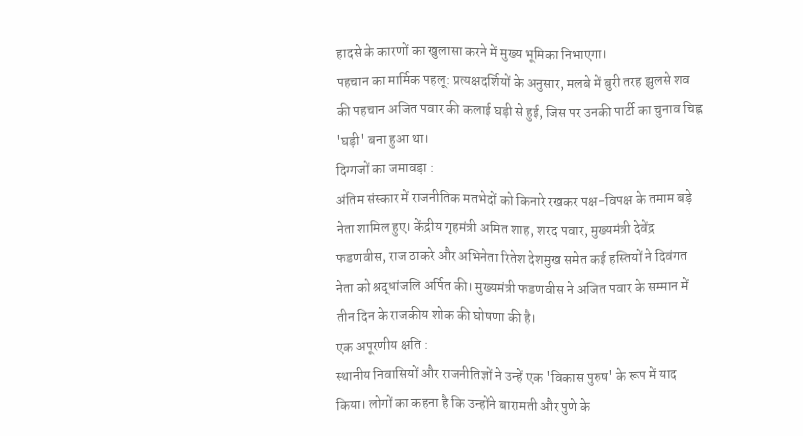हादसे के कारणों का खुलासा करने में मुख्य भूमिका निभाएगा।
पहचान का मार्मिक पहलू: प्रत्यक्षदर्शियों के अनुसार, मलबे में बुरी तरह झुलसे शव की पहचान अजित पवार की कलाई घड़ी से हुई, जिस पर उनकी पार्टी का चुनाव चिह्न 'घड़ी' बना हुआ था।
दिग्गजों का जमावड़ा :
अंतिम संस्कार में राजनीतिक मतभेदों को किनारे रखकर पक्ष-विपक्ष के तमाम बड़े नेता शामिल हुए। केंद्रीय गृहमंत्री अमित शाह, शरद पवार, मुख्यमंत्री देवेंद्र फडणवीस, राज ठाकरे और अभिनेता रितेश देशमुख समेत कई हस्तियों ने दिवंगत नेता को श्रद्धांजलि अर्पित की। मुख्यमंत्री फडणवीस ने अजित पवार के सम्मान में तीन दिन के राजकीय शोक की घोषणा की है।
एक अपूरणीय क्षति :
स्थानीय निवासियों और राजनीतिज्ञों ने उन्हें एक 'विकास पुरुष' के रूप में याद किया। लोगों का कहना है कि उन्होंने बारामती और पुणे के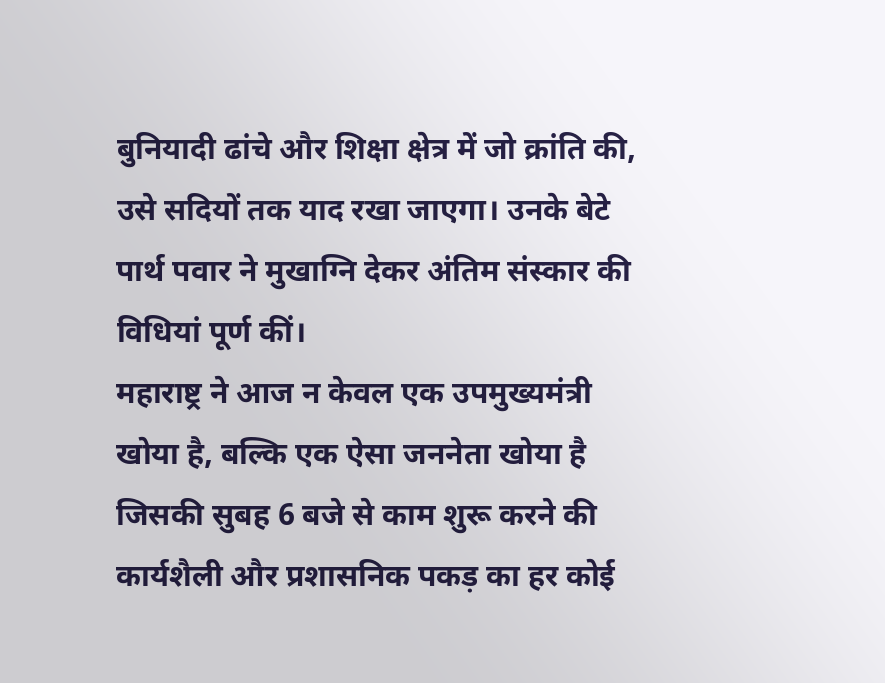बुनियादी ढांचे और शिक्षा क्षेत्र में जो क्रांति की, उसे सदियों तक याद रखा जाएगा। उनके बेटे पार्थ पवार ने मुखाग्नि देकर अंतिम संस्कार की विधियां पूर्ण कीं।
महाराष्ट्र ने आज न केवल एक उपमुख्यमंत्री खोया है, बल्कि एक ऐसा जननेता खोया है जिसकी सुबह 6 बजे से काम शुरू करने की कार्यशैली और प्रशासनिक पकड़ का हर कोई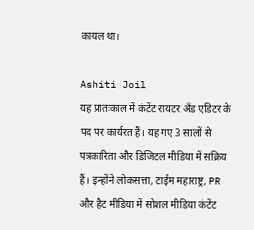कायल था।

Ashiti Joil
यह प्रातःकाल में कंटेंट रायटर अँड एडिटर के पद पर कार्यरत हैं। यह गए 3 सालों से पत्रकारिता और डिजिटल मीडिया में सक्रिय हैं। इन्होंने लोकसत्ता, टाईम महाराष्ट्र, PR और हैट मीडिया में सोशल मीडिया कंटेंट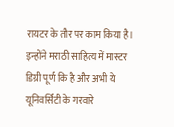रायटर के तौर पर काम किया है। इन्होंने मराठी साहित्य में मास्टर डिग्री पूर्ण कि है और अभी ये यूनिवर्सिटी के गरवारे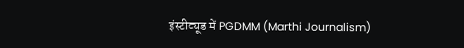इंस्टीट्यूड में PGDMM (Marthi Journalism)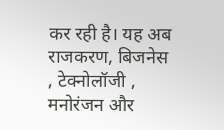कर रही है। यह अब राजकरण, बिजनेस , टेक्नोलॉजी , मनोरंजन और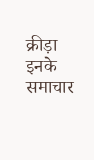क्रीड़ा इनके समाचार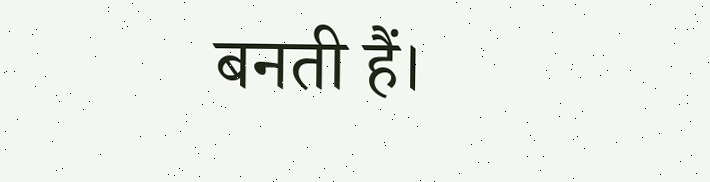बनती हैं।